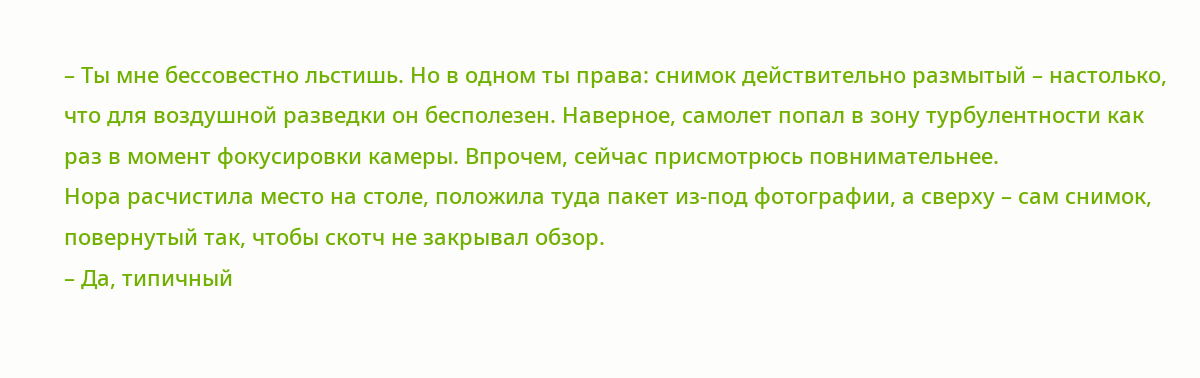– Ты мне бессовестно льстишь. Но в одном ты права: снимок действительно размытый – настолько, что для воздушной разведки он бесполезен. Наверное, самолет попал в зону турбулентности как раз в момент фокусировки камеры. Впрочем, сейчас присмотрюсь повнимательнее.
Нора расчистила место на столе, положила туда пакет из-под фотографии, а сверху – сам снимок, повернутый так, чтобы скотч не закрывал обзор.
– Да, типичный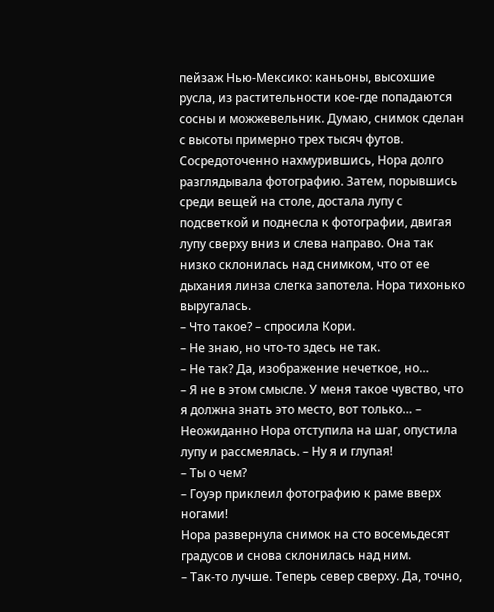пейзаж Нью-Мексико: каньоны, высохшие русла, из растительности кое-где попадаются сосны и можжевельник. Думаю, снимок сделан с высоты примерно трех тысяч футов.
Сосредоточенно нахмурившись, Нора долго разглядывала фотографию. Затем, порывшись среди вещей на столе, достала лупу с подсветкой и поднесла к фотографии, двигая лупу сверху вниз и слева направо. Она так низко склонилась над снимком, что от ее дыхания линза слегка запотела. Нора тихонько выругалась.
– Что такое? – спросила Кори.
– Не знаю, но что-то здесь не так.
– Не так? Да, изображение нечеткое, но…
– Я не в этом смысле. У меня такое чувство, что я должна знать это место, вот только… – Неожиданно Нора отступила на шаг, опустила лупу и рассмеялась. – Ну я и глупая!
– Ты о чем?
– Гоуэр приклеил фотографию к раме вверх ногами!
Нора развернула снимок на сто восемьдесят градусов и снова склонилась над ним.
– Так-то лучше. Теперь север сверху. Да, точно,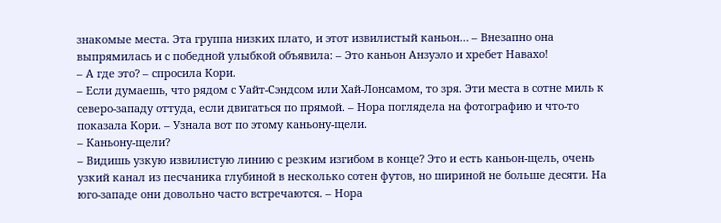знакомые места. Эта группа низких плато, и этот извилистый каньон… – Внезапно она выпрямилась и с победной улыбкой объявила: – Это каньон Анзуэло и хребет Навахо!
– А где это? – спросила Кори.
– Если думаешь, что рядом с Уайт-Сэндсом или Хай-Лонсамом, то зря. Эти места в сотне миль к северо-западу оттуда, если двигаться по прямой. – Нора поглядела на фотографию и что-то показала Кори. – Узнала вот по этому каньону-щели.
– Каньону-щели?
– Видишь узкую извилистую линию с резким изгибом в конце? Это и есть каньон-щель, очень узкий канал из песчаника глубиной в несколько сотен футов, но шириной не больше десяти. На юго-западе они довольно часто встречаются. – Нора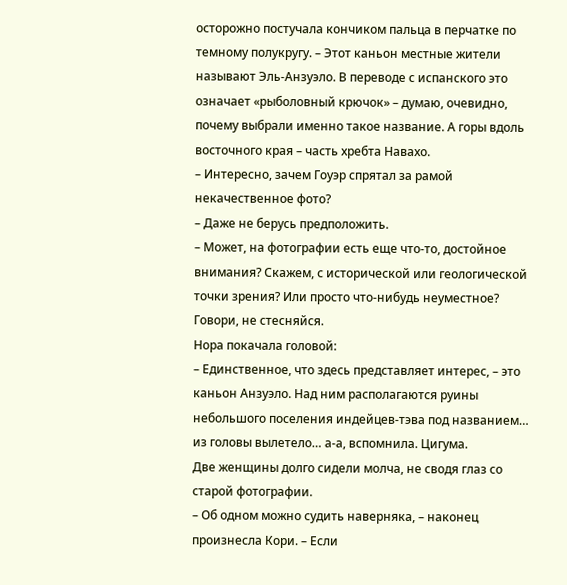осторожно постучала кончиком пальца в перчатке по темному полукругу. – Этот каньон местные жители называют Эль-Анзуэло. В переводе с испанского это означает «рыболовный крючок» – думаю, очевидно, почему выбрали именно такое название. А горы вдоль восточного края – часть хребта Навахо.
– Интересно, зачем Гоуэр спрятал за рамой некачественное фото?
– Даже не берусь предположить.
– Может, на фотографии есть еще что-то, достойное внимания? Скажем, с исторической или геологической точки зрения? Или просто что-нибудь неуместное? Говори, не стесняйся.
Нора покачала головой:
– Единственное, что здесь представляет интерес, – это каньон Анзуэло. Над ним располагаются руины небольшого поселения индейцев-тэва под названием… из головы вылетело… а-а, вспомнила. Цигума.
Две женщины долго сидели молча, не сводя глаз со старой фотографии.
– Об одном можно судить наверняка, – наконец произнесла Кори. – Если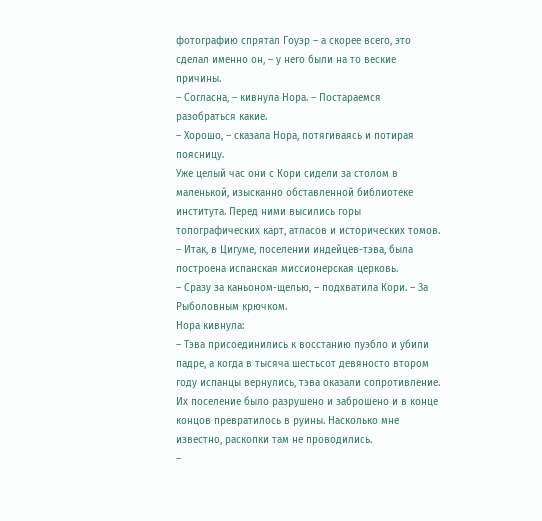фотографию спрятал Гоуэр – а скорее всего, это сделал именно он, – у него были на то веские причины.
– Согласна, – кивнула Нора. – Постараемся разобраться какие.
– Хорошо, – сказала Нора, потягиваясь и потирая поясницу.
Уже целый час они с Кори сидели за столом в маленькой, изысканно обставленной библиотеке института. Перед ними высились горы топографических карт, атласов и исторических томов.
– Итак, в Цигуме, поселении индейцев-тэва, была построена испанская миссионерская церковь.
– Сразу за каньоном-щелью, – подхватила Кори. – За Рыболовным крючком.
Нора кивнула:
– Тэва присоединились к восстанию пуэбло и убили падре, а когда в тысяча шестьсот девяносто втором году испанцы вернулись, тэва оказали сопротивление. Их поселение было разрушено и заброшено и в конце концов превратилось в руины. Насколько мне известно, раскопки там не проводились.
–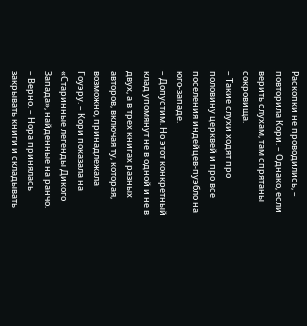Раскопки не проводились, – повторила Кори. – Однако, если верить слухам, там спрятаны сокровища.
– Такие слухи ходят про половину церквей и про все поселения индейцев-пуэбло на юго-западе.
– Допустим. Но этот конкретный клад упомянут не в одной и не в двух, а в трех книгах разных авторов, включая ту, которая, возможно, принадлежала Гоуэру. – Кори показала на «Старинные легенды Дикого Запада», найденные на ранчо.
– Верно. – Нора принялась закрывать книги и складывать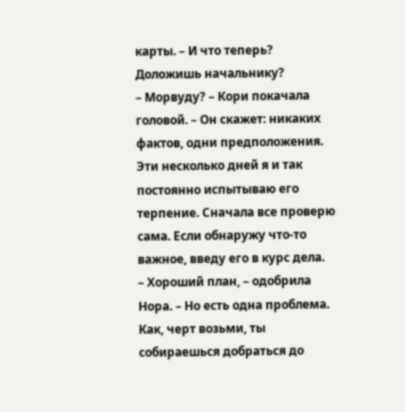карты. – И что теперь? Доложишь начальнику?
– Морвуду? – Кори покачала головой. – Он скажет: никаких фактов, одни предположения. Эти несколько дней я и так постоянно испытываю его терпение. Сначала все проверю сама. Если обнаружу что-то важное, введу его в курс дела.
– Хороший план, – одобрила Нора. – Но есть одна проблема. Как, черт возьми, ты собираешься добраться до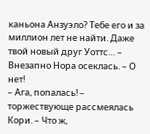каньона Анзуэло? Тебе его и за миллион лет не найти. Даже твой новый друг Уоттс… – Внезапно Нора осеклась. – О нет!
– Ага, попалась! – торжествующе рассмеялась Кори. – Что ж,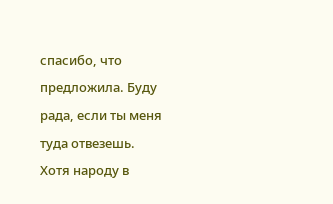спасибо, что предложила. Буду рада, если ты меня туда отвезешь.
Хотя народу в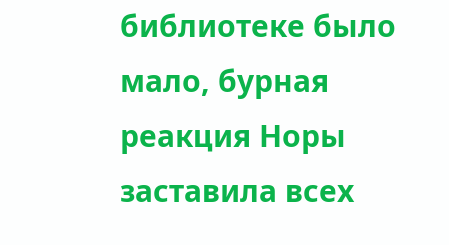библиотеке было мало, бурная реакция Норы заставила всех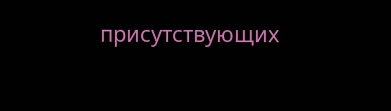присутствующих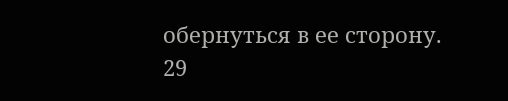обернуться в ее сторону.
29